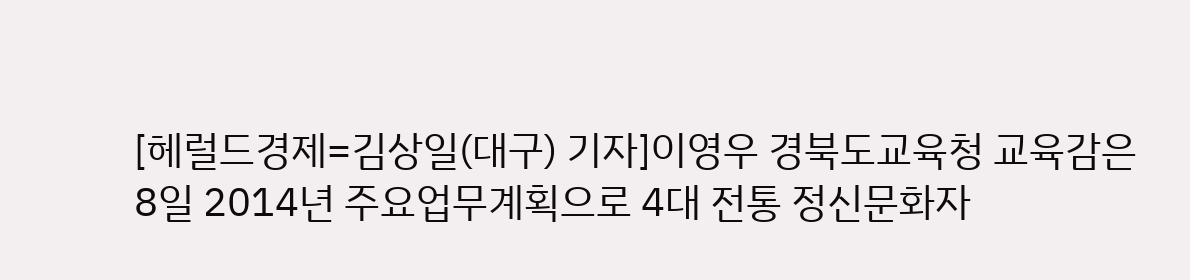[헤럴드경제=김상일(대구) 기자]이영우 경북도교육청 교육감은 8일 2014년 주요업무계획으로 4대 전통 정신문화자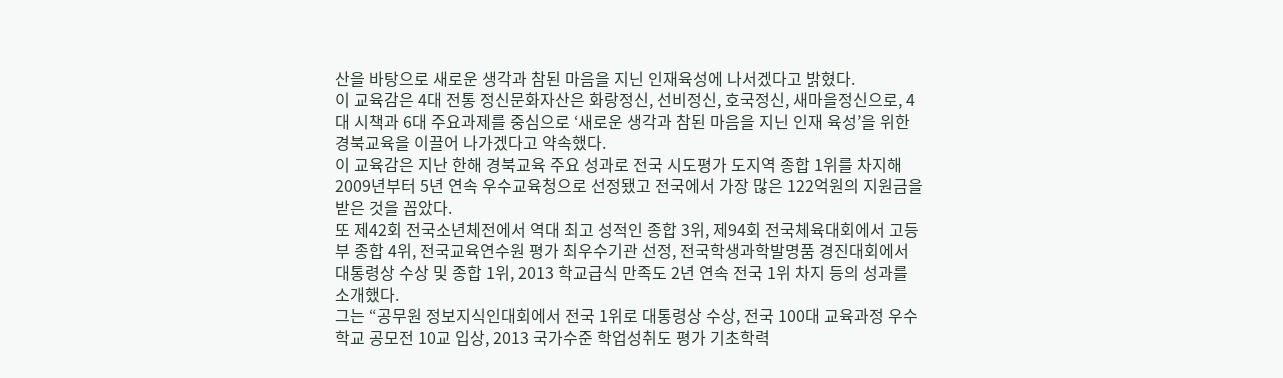산을 바탕으로 새로운 생각과 참된 마음을 지닌 인재육성에 나서겠다고 밝혔다.
이 교육감은 4대 전통 정신문화자산은 화랑정신, 선비정신, 호국정신, 새마을정신으로, 4대 시책과 6대 주요과제를 중심으로 ‘새로운 생각과 참된 마음을 지닌 인재 육성’을 위한 경북교육을 이끌어 나가겠다고 약속했다.
이 교육감은 지난 한해 경북교육 주요 성과로 전국 시도평가 도지역 종합 1위를 차지해 2009년부터 5년 연속 우수교육청으로 선정됐고 전국에서 가장 많은 122억원의 지원금을 받은 것을 꼽았다.
또 제42회 전국소년체전에서 역대 최고 성적인 종합 3위, 제94회 전국체육대회에서 고등부 종합 4위, 전국교육연수원 평가 최우수기관 선정, 전국학생과학발명품 경진대회에서 대통령상 수상 및 종합 1위, 2013 학교급식 만족도 2년 연속 전국 1위 차지 등의 성과를 소개했다.
그는 “공무원 정보지식인대회에서 전국 1위로 대통령상 수상, 전국 100대 교육과정 우수학교 공모전 10교 입상, 2013 국가수준 학업성취도 평가 기초학력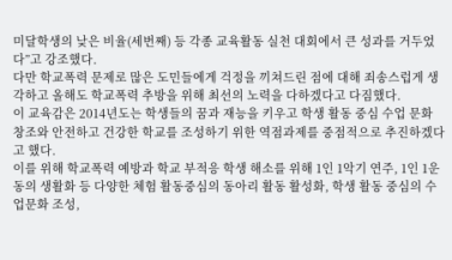미달학생의 낮은 비율(세번째) 등 각종 교육활동 실천 대회에서 큰 성과를 거두었다”고 강조했다.
다만 학교폭력 문제로 많은 도민들에게 걱정을 끼쳐드린 점에 대해 죄송스럽게 생각하고 올해도 학교폭력 추방을 위해 최선의 노력을 다하겠다고 다짐했다.
이 교육감은 2014년도는 학생들의 꿈과 재능을 키우고 학생 활동 중심 수업 문화 창조와 안전하고 건강한 학교를 조성하기 위한 역점과제를 중점적으로 추진하겠다고 했다.
이를 위해 학교폭력 예방과 학교 부적응 학생 해소를 위해 1인 1악기 연주, 1인 1운동의 생활화 등 다양한 체험 활동중심의 동아리 활동 활성화, 학생 활동 중심의 수업문화 조성,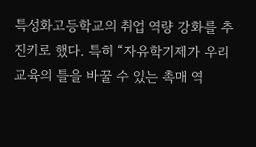특성화고등학교의 취업 역량 강화를 추진키로 했다. 특히 “자유학기제가 우리 교육의 틀을 바꿀 수 있는 촉매 역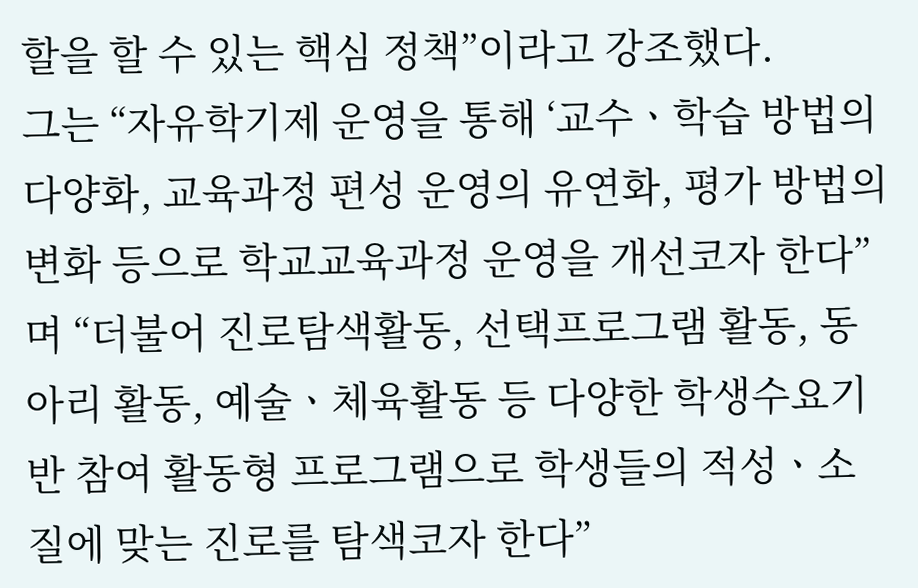할을 할 수 있는 핵심 정책”이라고 강조했다.
그는 “자유학기제 운영을 통해 ‘교수ㆍ학습 방법의 다양화, 교육과정 편성 운영의 유연화, 평가 방법의 변화 등으로 학교교육과정 운영을 개선코자 한다”며 “더불어 진로탐색활동, 선택프로그램 활동, 동아리 활동, 예술ㆍ체육활동 등 다양한 학생수요기반 참여 활동형 프로그램으로 학생들의 적성ㆍ소질에 맞는 진로를 탐색코자 한다”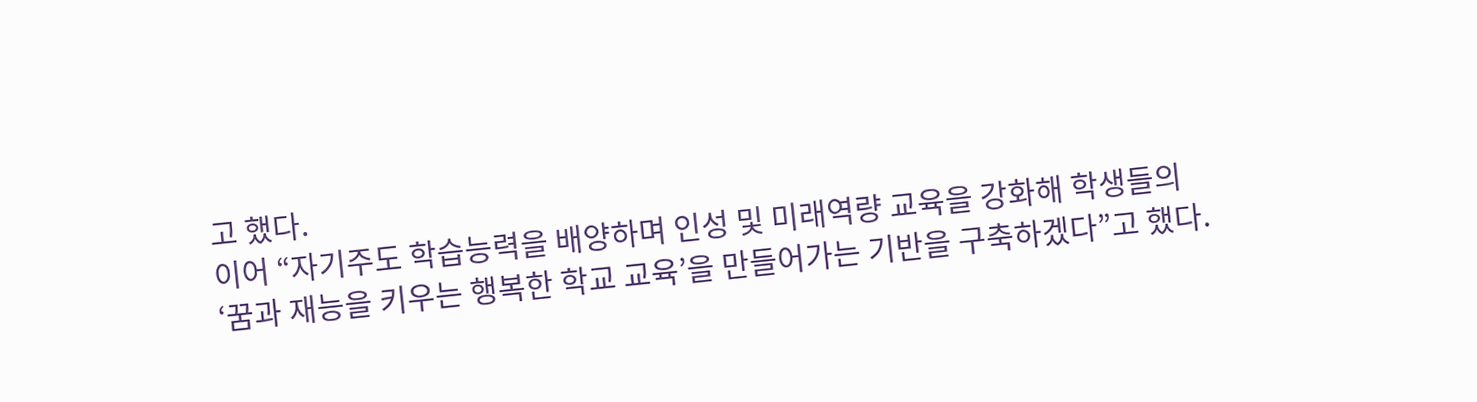고 했다.
이어 “자기주도 학습능력을 배양하며 인성 및 미래역량 교육을 강화해 학생들의 ‘꿈과 재능을 키우는 행복한 학교 교육’을 만들어가는 기반을 구축하겠다”고 했다.